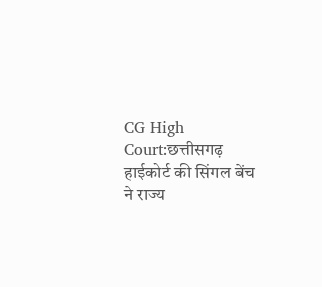CG High Court:छत्तीसगढ़ हाईकोर्ट की सिंगल बेंच ने राज्य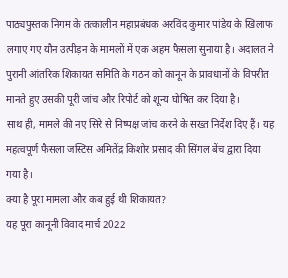पाठ्यपुस्तक निगम के तत्कालीन महाप्रबंधक अरविंद कुमार पांडेय के खिलाफ लगाए गए यौन उत्पीड़न के मामलों में एक अहम फैसला सुनाया है। अदालत ने पुरानी आंतरिक शिकायत समिति के गठन को कानून के प्रावधानों के विपरीत मानते हुए उसकी पूरी जांच और रिपोर्ट को शून्य घोषित कर दिया है।
साथ ही, मामले की नए सिरे से निष्पक्ष जांच करने के सख्त निर्देश दिए हैं। यह महत्वपूर्ण फैसला जस्टिस अमितेंद्र किशोर प्रसाद की सिंगल बेंच द्वारा दिया गया है।
क्या है पूरा मामला और कब हुई थी शिकायत?
यह पूरा कानूनी विवाद मार्च 2022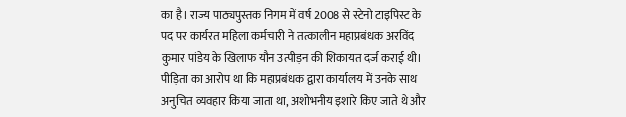का है। राज्य पाठ्यपुस्तक निगम में वर्ष 2008 से स्टेनो टाइपिस्ट के पद पर कार्यरत महिला कर्मचारी ने तत्कालीन महाप्रबंधक अरविंद कुमार पांडेय के खिलाफ यौन उत्पीड़न की शिकायत दर्ज कराई थी। पीड़िता का आरोप था कि महाप्रबंधक द्वारा कार्यालय में उनके साथ अनुचित व्यवहार किया जाता था, अशोभनीय इशारे किए जाते थे और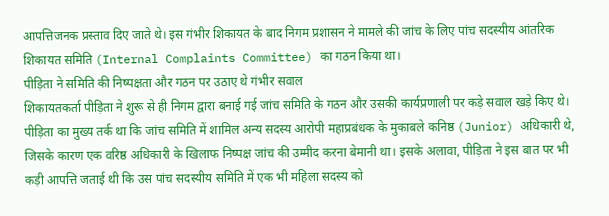आपत्तिजनक प्रस्ताव दिए जाते थे। इस गंभीर शिकायत के बाद निगम प्रशासन ने मामले की जांच के लिए पांच सदस्यीय आंतरिक शिकायत समिति (Internal Complaints Committee) का गठन किया था।
पीड़िता ने समिति की निष्पक्षता और गठन पर उठाए थे गंभीर सवाल
शिकायतकर्ता पीड़िता ने शुरू से ही निगम द्वारा बनाई गई जांच समिति के गठन और उसकी कार्यप्रणाली पर कड़े सवाल खड़े किए थे। पीड़िता का मुख्य तर्क था कि जांच समिति में शामिल अन्य सदस्य आरोपी महाप्रबंधक के मुकाबले कनिष्ठ (Junior) अधिकारी थे, जिसके कारण एक वरिष्ठ अधिकारी के खिलाफ निष्पक्ष जांच की उम्मीद करना बेमानी था। इसके अलावा, पीड़िता ने इस बात पर भी कड़ी आपत्ति जताई थी कि उस पांच सदस्यीय समिति में एक भी महिला सदस्य को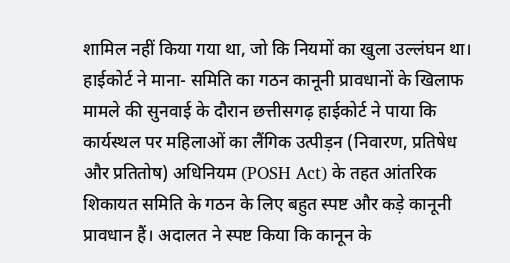शामिल नहीं किया गया था, जो कि नियमों का खुला उल्लंघन था।
हाईकोर्ट ने माना- समिति का गठन कानूनी प्रावधानों के खिलाफ
मामले की सुनवाई के दौरान छत्तीसगढ़ हाईकोर्ट ने पाया कि कार्यस्थल पर महिलाओं का लैंगिक उत्पीड़न (निवारण, प्रतिषेध और प्रतितोष) अधिनियम (POSH Act) के तहत आंतरिक शिकायत समिति के गठन के लिए बहुत स्पष्ट और कड़े कानूनी प्रावधान हैं। अदालत ने स्पष्ट किया कि कानून के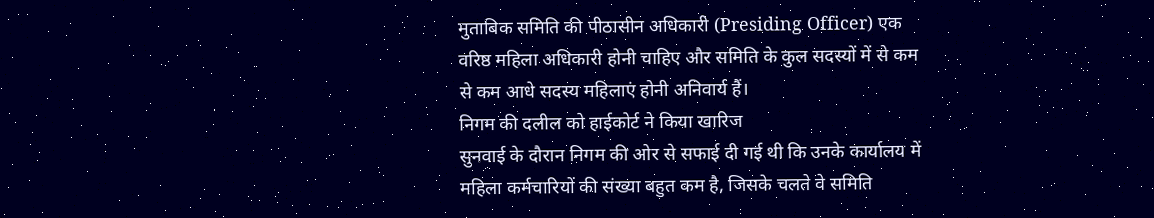मुताबिक समिति की पीठासीन अधिकारी (Presiding Officer) एक वरिष्ठ महिला अधिकारी होनी चाहिए और समिति के कुल सदस्यों में से कम से कम आधे सदस्य महिलाएं होनी अनिवार्य हैं।
निगम की दलील को हाईकोर्ट ने किया खारिज
सुनवाई के दौरान निगम की ओर से सफाई दी गई थी कि उनके कार्यालय में महिला कर्मचारियों की संख्या बहुत कम है, जिसके चलते वे समिति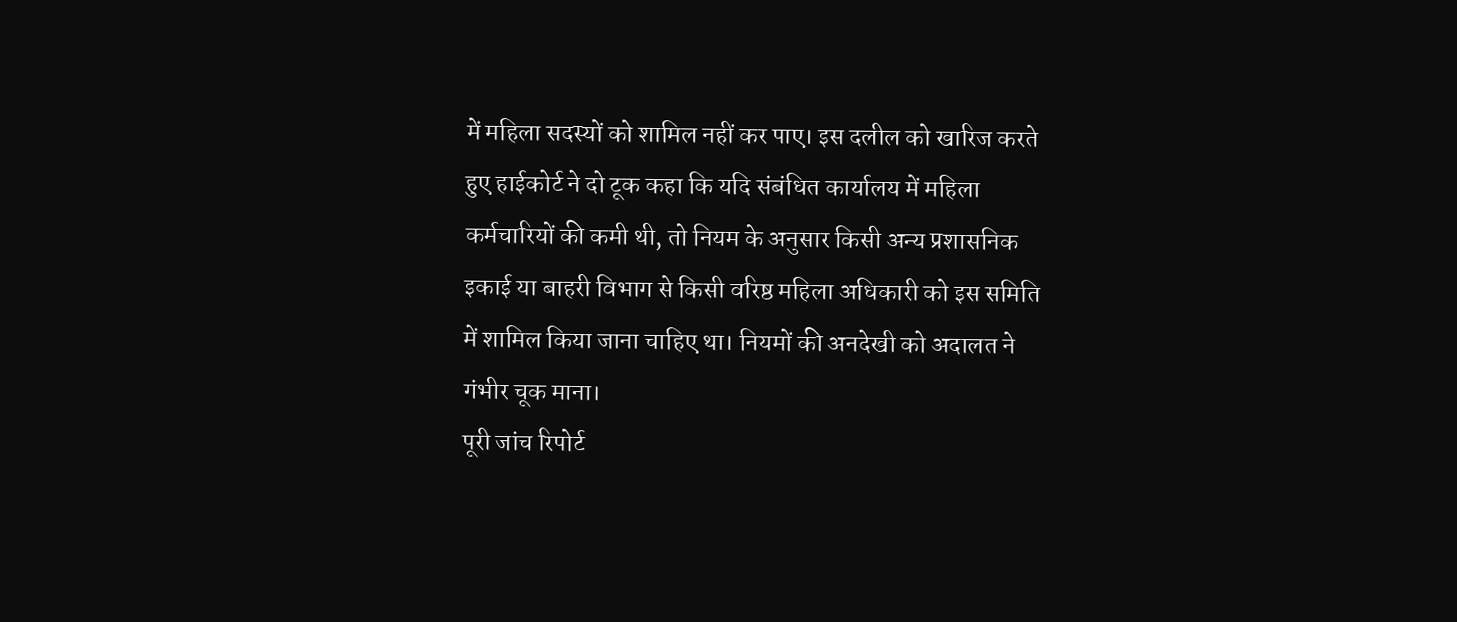में महिला सदस्यों को शामिल नहीं कर पाए। इस दलील को खारिज करते हुए हाईकोर्ट ने दो टूक कहा कि यदि संबंधित कार्यालय में महिला कर्मचारियों की कमी थी, तो नियम के अनुसार किसी अन्य प्रशासनिक इकाई या बाहरी विभाग से किसी वरिष्ठ महिला अधिकारी को इस समिति में शामिल किया जाना चाहिए था। नियमों की अनदेखी को अदालत ने गंभीर चूक माना।
पूरी जांच रिपोर्ट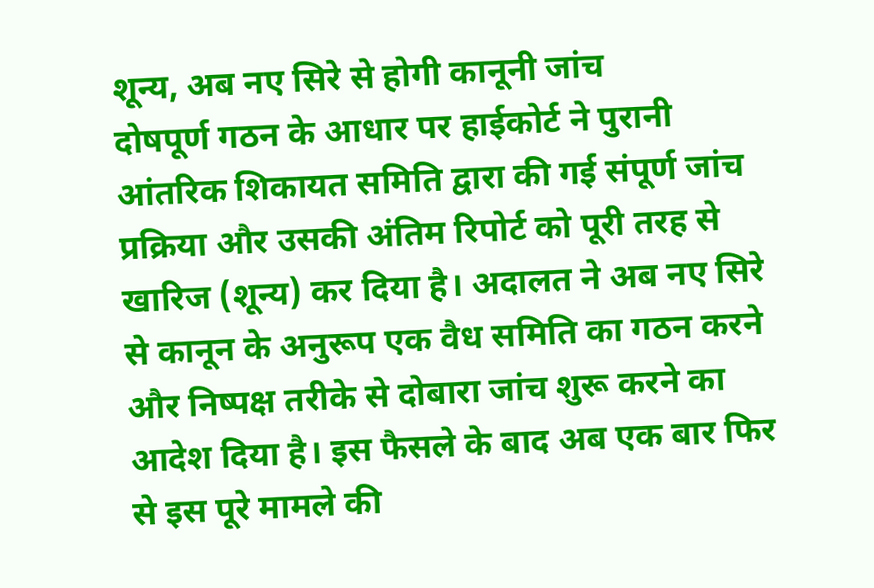शून्य, अब नए सिरे से होगी कानूनी जांच
दोषपूर्ण गठन के आधार पर हाईकोर्ट ने पुरानी आंतरिक शिकायत समिति द्वारा की गई संपूर्ण जांच प्रक्रिया और उसकी अंतिम रिपोर्ट को पूरी तरह से खारिज (शून्य) कर दिया है। अदालत ने अब नए सिरे से कानून के अनुरूप एक वैध समिति का गठन करने और निष्पक्ष तरीके से दोबारा जांच शुरू करने का आदेश दिया है। इस फैसले के बाद अब एक बार फिर से इस पूरे मामले की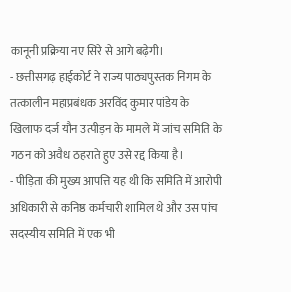कानूनी प्रक्रिया नए सिरे से आगे बढ़ेगी।
- छत्तीसगढ़ हाईकोर्ट ने राज्य पाठ्यपुस्तक निगम के तत्कालीन महाप्रबंधक अरविंद कुमार पांडेय के खिलाफ दर्ज यौन उत्पीड़न के मामले में जांच समिति के गठन को अवैध ठहराते हुए उसे रद्द किया है।
- पीड़िता की मुख्य आपत्ति यह थी कि समिति में आरोपी अधिकारी से कनिष्ठ कर्मचारी शामिल थे और उस पांच सदस्यीय समिति में एक भी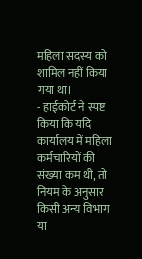महिला सदस्य को शामिल नहीं किया गया था।
- हाईकोर्ट ने स्पष्ट किया कि यदि कार्यालय में महिला कर्मचारियों की संख्या कम थी, तो नियम के अनुसार किसी अन्य विभाग या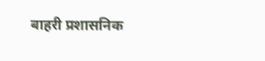बाहरी प्रशासनिक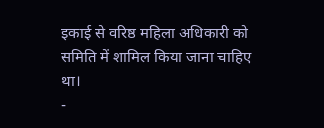इकाई से वरिष्ठ महिला अधिकारी को समिति में शामिल किया जाना चाहिए था।
-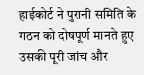हाईकोर्ट ने पुरानी समिति के गठन को दोषपूर्ण मानते हुए उसकी पूरी जांच और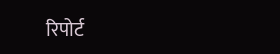रिपोर्ट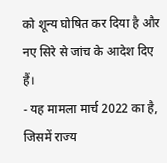को शून्य घोषित कर दिया है और नए सिरे से जांच के आदेश दिए हैं।
- यह मामला मार्च 2022 का है, जिसमें राज्य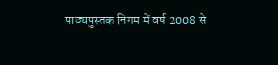पाठ्यपुस्तक निगम में वर्ष 2008 से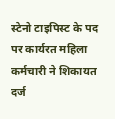स्टेनो टाइपिस्ट के पद पर कार्यरत महिला कर्मचारी ने शिकायत दर्ज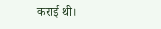कराई थी।